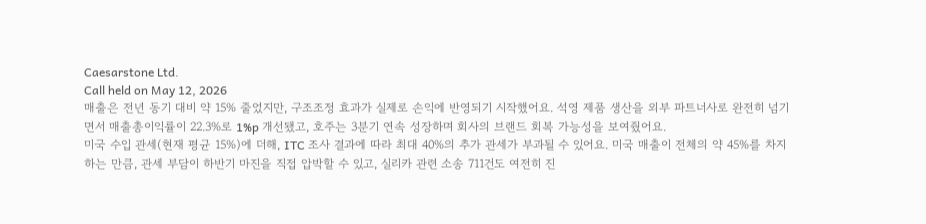Caesarstone Ltd.
Call held on May 12, 2026
매출은 전년 동기 대비 약 15% 줄었지만, 구조조정 효과가 실제로 손익에 반영되기 시작했어요. 석영 제품 생산을 외부 파트너사로 완전히 넘기면서 매출총이익률이 22.3%로 1%p 개선됐고, 호주는 3분기 연속 성장하며 회사의 브랜드 회복 가능성을 보여줬어요.
미국 수입 관세(현재 평균 15%)에 더해, ITC 조사 결과에 따라 최대 40%의 추가 관세가 부과될 수 있어요. 미국 매출이 전체의 약 45%를 차지하는 만큼, 관세 부담이 하반기 마진을 직접 압박할 수 있고, 실리카 관련 소송 711건도 여전히 진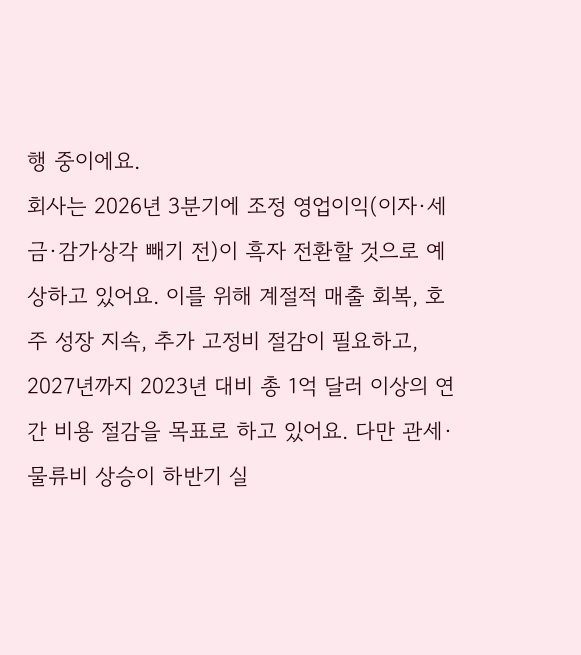행 중이에요.
회사는 2026년 3분기에 조정 영업이익(이자·세금·감가상각 빼기 전)이 흑자 전환할 것으로 예상하고 있어요. 이를 위해 계절적 매출 회복, 호주 성장 지속, 추가 고정비 절감이 필요하고, 2027년까지 2023년 대비 총 1억 달러 이상의 연간 비용 절감을 목표로 하고 있어요. 다만 관세·물류비 상승이 하반기 실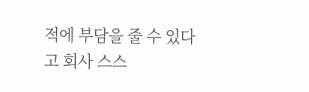적에 부담을 줄 수 있다고 회사 스스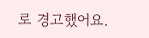로 경고했어요.